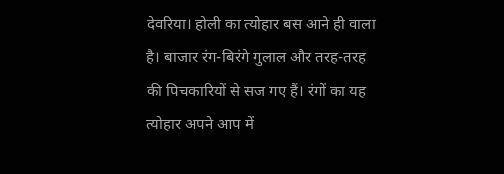देवरिया। होली का त्योहार बस आने ही वाला है। बाजार रंग-बिरंगे गुलाल और तरह-तरह की पिचकारियों से सज गए हैं। रंगों का यह त्योहार अपने आप में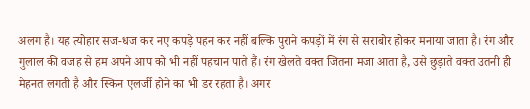अलग है। यह त्योहार सज-धज कर नए कपड़े पहन कर नहीं बल्कि पुराने कपड़ों में रंग से सराबोर होकर मनाया जाता है। रंग और गुलाल की वजह से हम अपने आप को भी नहीं पहचान पाते हैं। रंग खेलते वक्त जितना मजा आता है, उसे छुड़ाते वक्त उतनी ही मेहनत लगती है और स्किन एलर्जी होने का भी डर रहता है। अगर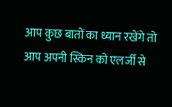आप कुछ बातों का ध्यान रखेंगे तो आप अपनी स्किन को एलर्जी से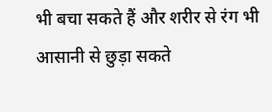भी बचा सकते हैं और शरीर से रंग भी आसानी से छुड़ा सकते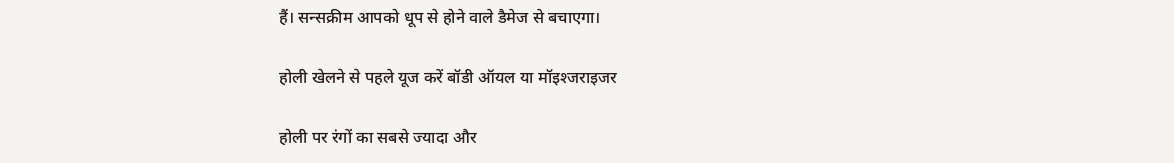हैं। सन्सक्रीम आपको धूप से होने वाले डैमेज से बचाएगा।

होली खेलने से पहले यूज करें बॉडी ऑयल या मॉइश्जराइजर

होली पर रंगों का सबसे ज्यादा और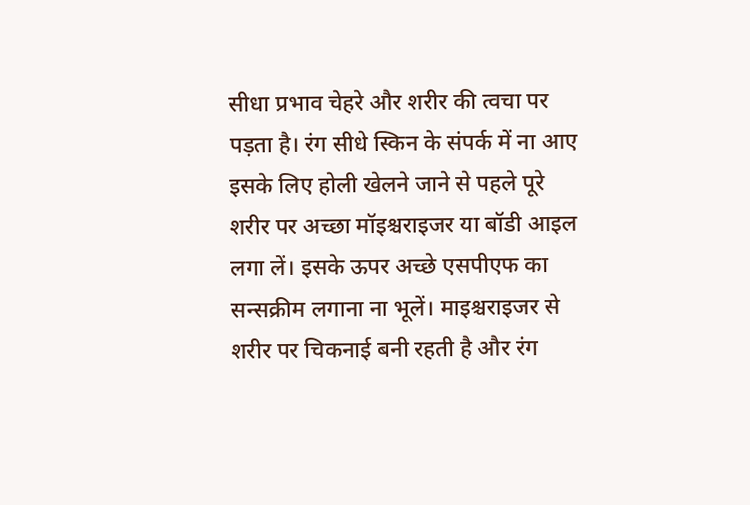सीधा प्रभाव चेहरे और शरीर की त्वचा पर पड़ता है। रंग सीधे स्किन के संपर्क में ना आए इसके लिए होली खेलने जाने से पहले पूरे शरीर पर अच्छा मॉइश्चराइजर या बॉडी आइल लगा लें। इसके ऊपर अच्छे एसपीएफ का सन्सक्रीम लगाना ना भूलें। माइश्चराइजर से शरीर पर चिकनाई बनी रहती है और रंग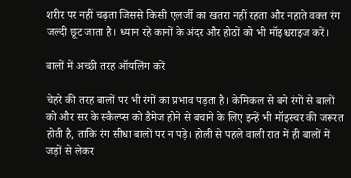शरीर पर नहीं चढ़ता जिससे किसी एलर्जी का खतरा नहीं रहता और नहाते वक्त रंग जल्दी छूट जाता है। ध्यान रहे कानों के अंदर और होठों को भी मॉइश्चराइज करें।

बालों में अच्छी तरह ऑयलिंग करें

चेहरे की तरह बालों पर भी रंगों का प्रभाव पड़ता है। केमिकल से बने रंगों से बालों को और सर के स्कैल्प्स को डैमेज होने से बचाने के लिए इन्हें भी मॉइस्चर की जरूरत होती है, ताकि रंग सीधा बालों पर न पड़े। होली से पहले वाली रात में ही बालों में जड़ों से लेकर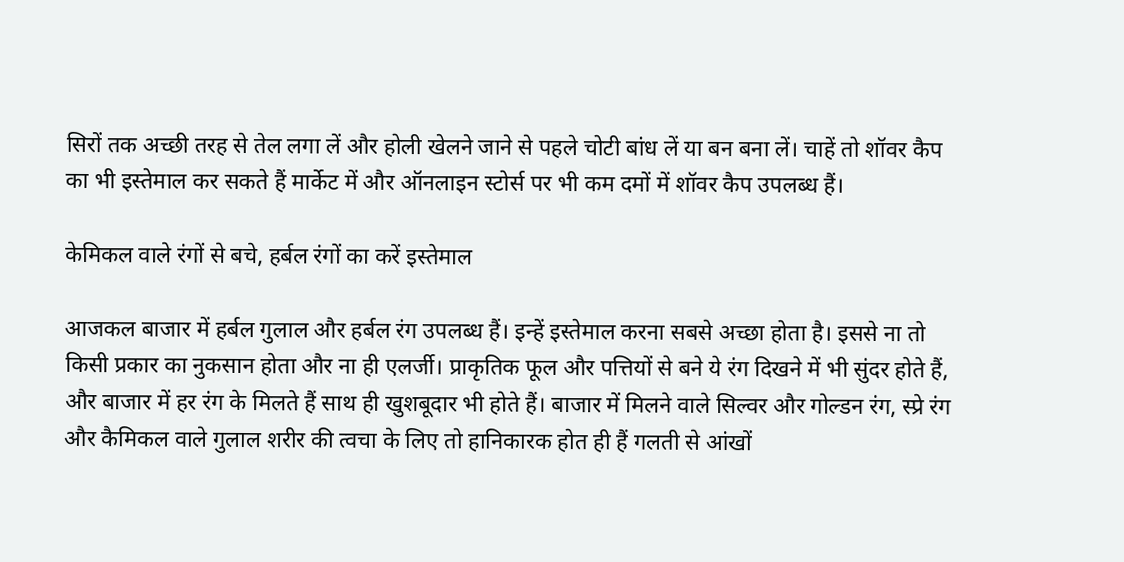सिरों तक अच्छी तरह से तेल लगा लें और होली खेलने जाने से पहले चोटी बांध लें या बन बना लें। चाहें तो शॉवर कैप का भी इस्तेमाल कर सकते हैं मार्केट में और ऑनलाइन स्टोर्स पर भी कम दमों में शॉवर कैप उपलब्ध हैं।

केमिकल वाले रंगों से बचे, हर्बल रंगों का करें इस्तेमाल

आजकल बाजार में हर्बल गुलाल और हर्बल रंग उपलब्ध हैं। इन्हें इस्तेमाल करना सबसे अच्छा होता है। इससे ना तो किसी प्रकार का नुकसान होता और ना ही एलर्जी। प्राकृतिक फूल और पत्तियों से बने ये रंग दिखने में भी सुंदर होते हैं, और बाजार में हर रंग के मिलते हैं साथ ही खुशबूदार भी होते हैं। बाजार में मिलने वाले सिल्वर और गोल्डन रंग, स्प्रे रंग और कैमिकल वाले गुलाल शरीर की त्वचा के लिए तो हानिकारक होत ही हैं गलती से आंखों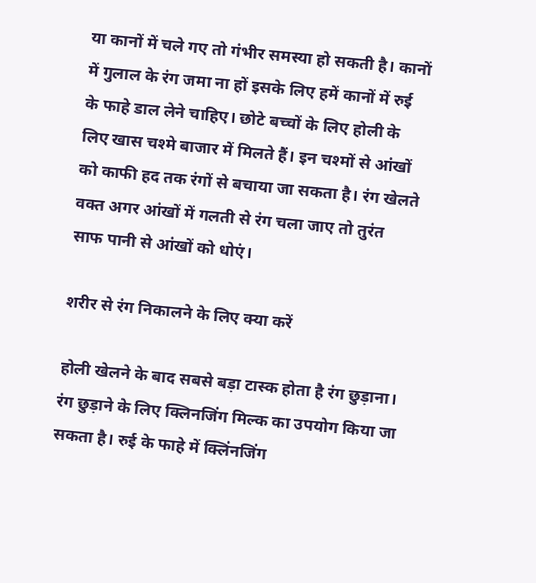या कानों में चले गए तो गंभीर समस्या हो सकती है। कानों में गुलाल के रंग जमा ना हों इसके लिए हमें कानों में रुई के फाहे डाल लेने चाहिए। छोटे बच्चों के लिए होली के लिए खास चश्मे बाजार में मिलते हैं। इन चश्मों से आंखों को काफी हद तक रंगों से बचाया जा सकता है। रंग खेलते वक्त अगर आंखों में गलती से रंग चला जाए तो तुरंत साफ पानी से आंखों को धोएं।

शरीर से रंग निकालने के लिए क्या करें

होली खेलने के बाद सबसे बड़ा टास्क होता है रंग छुड़ाना। रंग छुड़ाने के लिए क्लिनजिंग मिल्क का उपयोग किया जा सकता है। रुई के फाहे में क्लिंनजिंग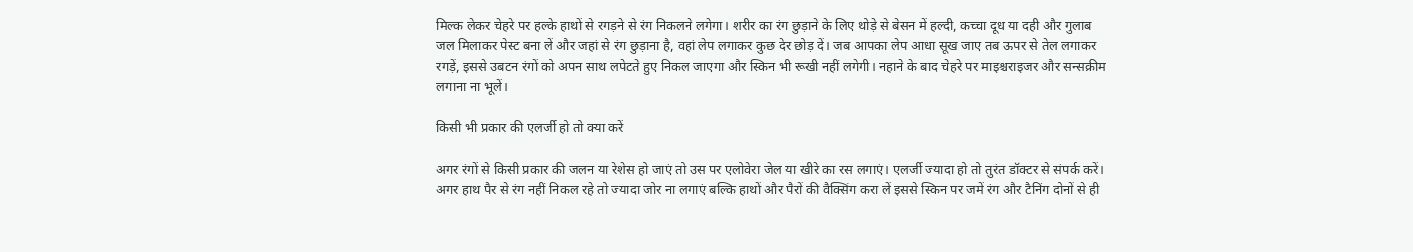मिल्क लेकर चेहरे पर हल्के हाथों से रगड़ने से रंग निकलने लगेगा। शरीर का रंग छुड़ाने के लिए थोड़े से बेसन में हल्दी, कच्चा दूध या दही और गुलाब जल मिलाकर पेस्ट बना लें और जहां से रंग छुड़ाना है, वहां लेप लगाकर कुछ देर छोड़ दें। जब आपका लेप आधा सूख जाए तब ऊपर से तेल लगाकर रगड़ें, इससे उबटन रंगों को अपन साथ लपेटते हुए निकल जाएगा और स्किन भी रूखी नहीं लगेगी। नहाने के बाद चेहरे पर माइश्चराइजर और सन्सक्रीम लगाना ना भूलें।

किसी भी प्रकार की एलर्जी हो तो क्या करें

अगर रंगों से किसी प्रकार की जलन या रेशेस हो जाएं तो उस पर एलोवेरा जेल या खीरे का रस लगाएं। एलर्जी ज्यादा हो तो तुरंत डॉक्टर से संपर्क करें। अगर हाथ पैर से रंग नहीं निकल रहे तो ज्यादा जोर ना लगाएं बल्कि हाथों और पैरों की वैक्सिंग करा लें इससे स्किन पर जमें रंग और टैनिंग दोनों से ही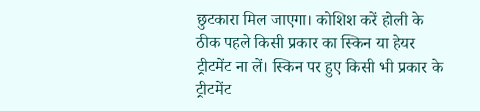छुटकारा मिल जाएगा। कोशिश करें होली के ठीक पहले किसी प्रकार का स्किन या हेयर ट्रीटमेंट ना लें। स्किन पर हुए किसी भी प्रकार के ट्रीटमेंट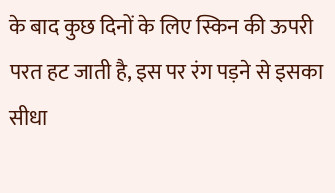के बाद कुछ दिनों के लिए स्किन की ऊपरी परत हट जाती है, इस पर रंग पड़ने से इसका सीधा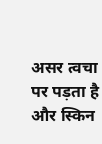असर त्वचा पर पड़ता है और स्किन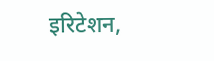इरिटेशन,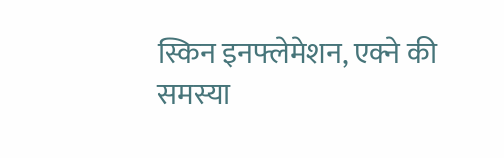स्किन इनफ्लेमेशन, एक्ने की समस्या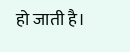हो जाती है।